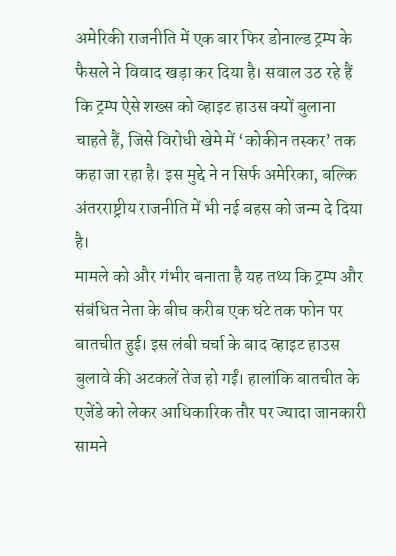अमेरिकी राजनीति में एक बार फिर डोनाल्ड ट्रम्प के फैसले ने विवाद खड़ा कर दिया है। सवाल उठ रहे हैं कि ट्रम्प ऐसे शख्स को व्हाइट हाउस क्यों बुलाना चाहते हैं, जिसे विरोधी खेमे में ‘कोकीन तस्कर’ तक कहा जा रहा है। इस मुद्दे ने न सिर्फ अमेरिका, बल्कि अंतरराष्ट्रीय राजनीति में भी नई बहस को जन्म दे दिया है।
मामले को और गंभीर बनाता है यह तथ्य कि ट्रम्प और संबंधित नेता के बीच करीब एक घंटे तक फोन पर बातचीत हुई। इस लंबी चर्चा के बाद व्हाइट हाउस बुलावे की अटकलें तेज हो गईं। हालांकि बातचीत के एजेंडे को लेकर आधिकारिक तौर पर ज्यादा जानकारी सामने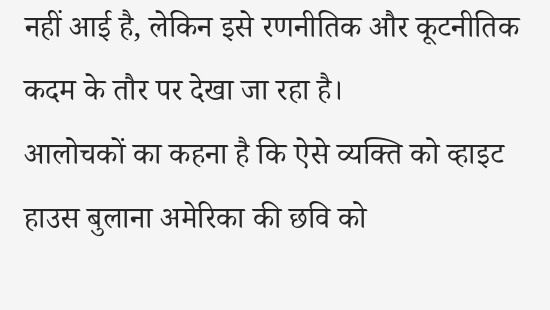नहीं आई है, लेकिन इसे रणनीतिक और कूटनीतिक कदम के तौर पर देखा जा रहा है।
आलोचकों का कहना है कि ऐसे व्यक्ति को व्हाइट हाउस बुलाना अमेरिका की छवि को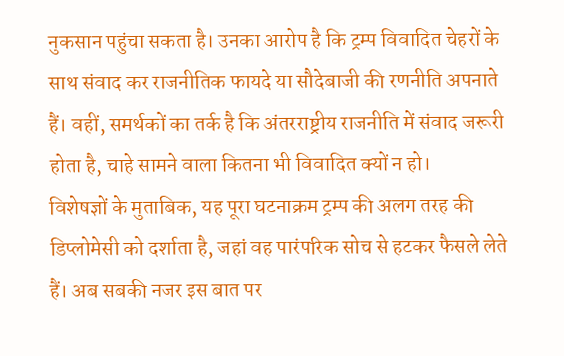नुकसान पहुंचा सकता है। उनका आरोप है कि ट्रम्प विवादित चेहरों के साथ संवाद कर राजनीतिक फायदे या सौदेबाजी की रणनीति अपनाते हैं। वहीं, समर्थकों का तर्क है कि अंतरराष्ट्रीय राजनीति में संवाद जरूरी होता है, चाहे सामने वाला कितना भी विवादित क्यों न हो।
विशेषज्ञों के मुताबिक, यह पूरा घटनाक्रम ट्रम्प की अलग तरह की डिप्लोमेसी को दर्शाता है, जहां वह पारंपरिक सोच से हटकर फैसले लेते हैं। अब सबकी नजर इस बात पर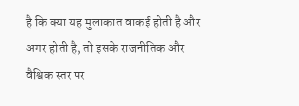है कि क्या यह मुलाकात वाकई होती है और अगर होती है, तो इसके राजनीतिक और वैश्विक स्तर पर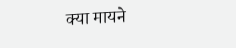क्या मायने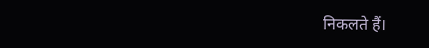निकलते हैं।